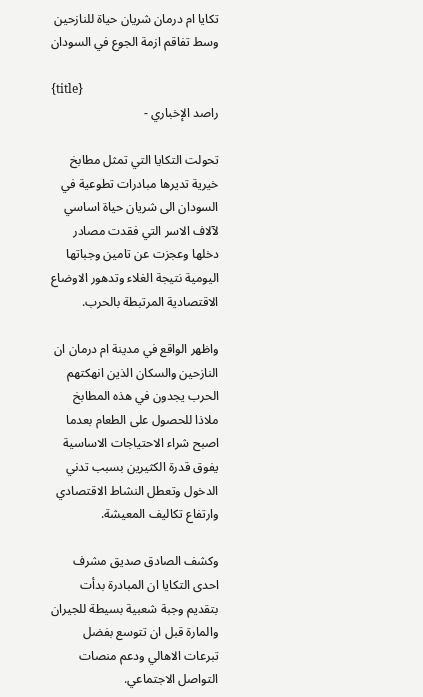تكايا ام درمان شريان حياة للنازحين وسط تفاقم ازمة الجوع في السودان

{title}
راصد الإخباري -

تحولت التكايا التي تمثل مطابخ خيرية تديرها مبادرات تطوعية في السودان الى شريان حياة اساسي لآلاف الاسر التي فقدت مصادر دخلها وعجزت عن تامين وجباتها اليومية نتيجة الغلاء وتدهور الاوضاع الاقتصادية المرتبطة بالحرب.

واظهر الواقع في مدينة ام درمان ان النازحين والسكان الذين انهكتهم الحرب يجدون في هذه المطابخ ملاذا للحصول على الطعام بعدما اصبح شراء الاحتياجات الاساسية يفوق قدرة الكثيرين بسبب تدني الدخول وتعطل النشاط الاقتصادي وارتفاع تكاليف المعيشة.

وكشف الصادق صديق مشرف احدى التكايا ان المبادرة بدأت بتقديم وجبة شعبية بسيطة للجيران والمارة قبل ان تتوسع بفضل تبرعات الاهالي ودعم منصات التواصل الاجتماعي.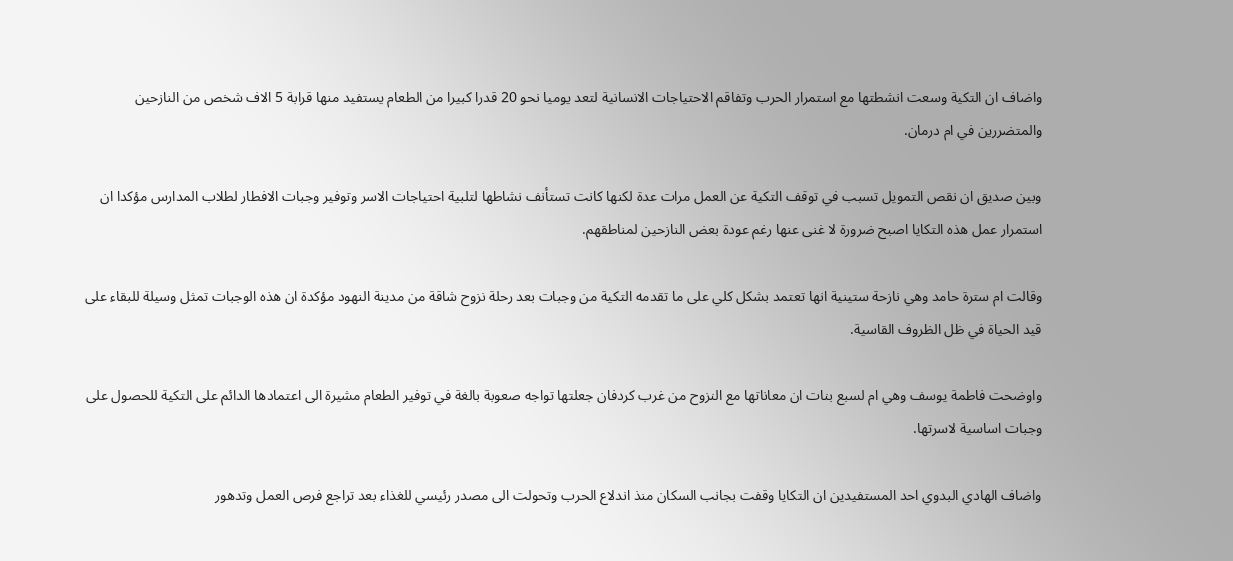واضاف ان التكية وسعت انشطتها مع استمرار الحرب وتفاقم الاحتياجات الانسانية لتعد يوميا نحو 20 قدرا كبيرا من الطعام يستفيد منها قرابة 5 الاف شخص من النازحين والمتضررين في ام درمان.

وبين صديق ان نقص التمويل تسبب في توقف التكية عن العمل مرات عدة لكنها كانت تستأنف نشاطها لتلبية احتياجات الاسر وتوفير وجبات الافطار لطلاب المدارس مؤكدا ان استمرار عمل هذه التكايا اصبح ضرورة لا غنى عنها رغم عودة بعض النازحين لمناطقهم.

وقالت ام سترة حامد وهي نازحة ستينية انها تعتمد بشكل كلي على ما تقدمه التكية من وجبات بعد رحلة نزوح شاقة من مدينة النهود مؤكدة ان هذه الوجبات تمثل وسيلة للبقاء على قيد الحياة في ظل الظروف القاسية.

واوضحت فاطمة يوسف وهي ام لسبع بنات ان معاناتها مع النزوح من غرب كردفان جعلتها تواجه صعوبة بالغة في توفير الطعام مشيرة الى اعتمادها الدائم على التكية للحصول على وجبات اساسية لاسرتها.

واضاف الهادي البدوي احد المستفيدين ان التكايا وقفت بجانب السكان منذ اندلاع الحرب وتحولت الى مصدر رئيسي للغذاء بعد تراجع فرص العمل وتدهور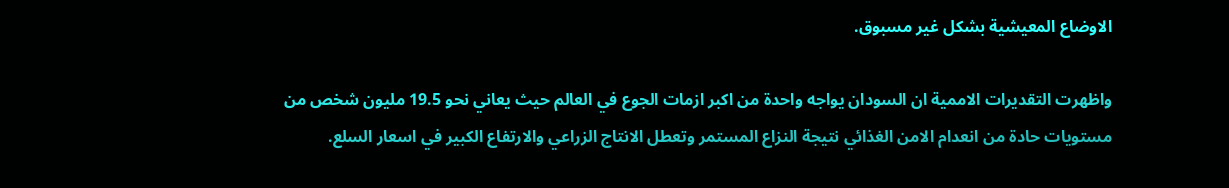الاوضاع المعيشية بشكل غير مسبوق.

واظهرت التقديرات الاممية ان السودان يواجه واحدة من اكبر ازمات الجوع في العالم حيث يعاني نحو 19.5 مليون شخص من مستويات حادة من انعدام الامن الغذائي نتيجة النزاع المستمر وتعطل الانتاج الزراعي والارتفاع الكبير في اسعار السلع.